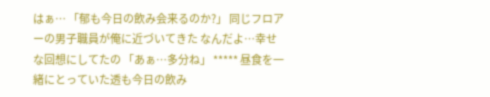はぁ… 「郁も今日の飲み会来るのか?」 同じフロアーの男子職員が俺に近づいてきた なんだよ…幸せな回想にしてたの 「あぁ…多分ね」 ***** 昼食を一緒にとっていた透も今日の飲み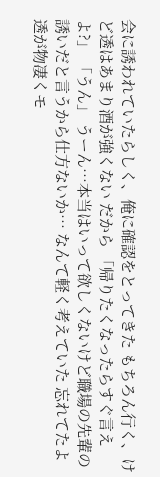会に誘われていたらしく、俺に確認をとってきた もちろん行く、けど透はあまり酒が強くない だから 「帰りたくなったらすぐ言えよ?」 「うん」 うーん…本当はいって欲しくないけど職場の先輩の誘いだと言うから仕方ないか… なんて軽く考えていた 忘れてたよ 透が物凄くモ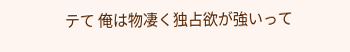テて 俺は物凄く独占欲が強いって